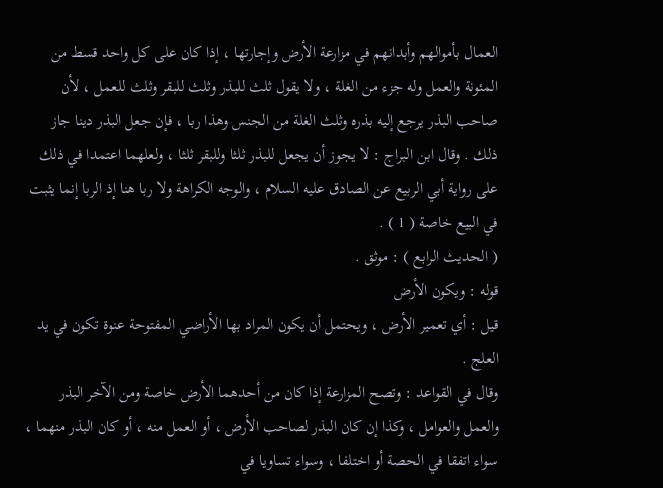العمال بأموالهم وأبدانهم في مزارعة الأرض وإجارتها ، إذا كان على كل واحد قسط من المئونة والعمل وله جزء من الغلة ، ولا يقول ثلث للبذر وثلث للبقر وثلث للعمل ، لأن صاحب البذر يرجع إليه بذره وثلث الغلة من الجنس وهذا ربا ، فإن جعل البذر دينا جاز ذلك . وقال ابن البراج : لا يجوز أن يجعل للبذر ثلثا وللبقر ثلثا ، ولعلهما اعتمدا في ذلك على رواية أبي الربيع عن الصادق عليه السلام ، والوجه الكراهة ولا ربا هنا إذ الربا إنما يثبت في البيع خاصة ( 1 ) .
( الحديث الرابع ) : موثق .
قوله : ويكون الأرض
قيل : أي تعمير الأرض ، ويحتمل أن يكون المراد بها الأراضي المفتوحة عنوة تكون في يد العلج .
وقال في القواعد : وتصح المزارعة إذا كان من أحدهما الأرض خاصة ومن الآخر البذر والعمل والعوامل ، وكذا إن كان البذر لصاحب الأرض ، أو العمل منه ، أو كان البذر منهما ، سواء اتفقا في الحصة أو اختلفا ، وسواء تساويا في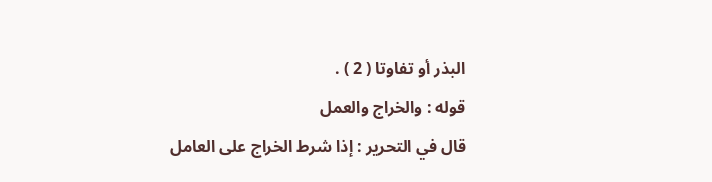البذر أو تفاوتا ( 2 ) .
قوله : والخراج والعمل
قال في التحرير : إذا شرط الخراج على العامل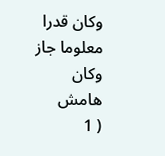وكان قدرا معلوما جاز وكان
هامش
( 1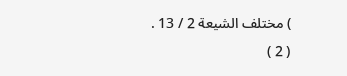) مختلف الشيعة 2 / 13 .
( 2 )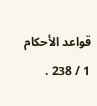قواعد الأحكام 1 / 238 .